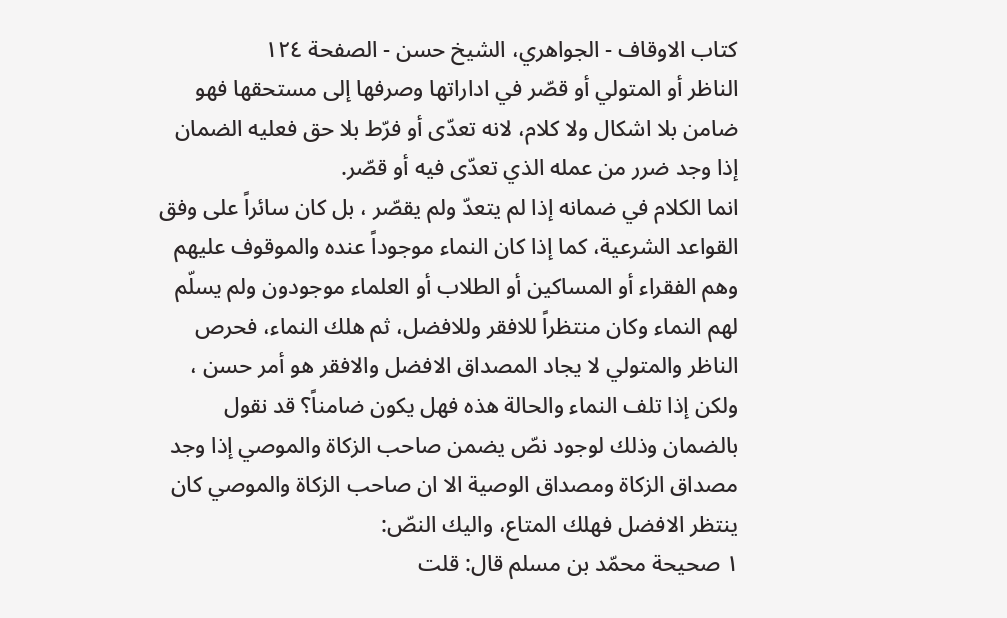کتاب الاوقاف - الجواهري، الشيخ حسن - الصفحة ١٢٤
الناظر أو المتولي أو قصّر في اداراتها وصرفها إلى مستحقها فهو ضامن بلا اشكال ولا كلام، لانه تعدّى أو فرّط بلا حق فعليه الضمان إذا وجد ضرر من عمله الذي تعدّى فيه أو قصّر.
انما الكلام في ضمانه إذا لم يتعدّ ولم يقصّر ، بل كان سائراً على وفق القواعد الشرعية، كما إذا كان النماء موجوداً عنده والموقوف عليهم وهم الفقراء أو المساكين أو الطلاب أو العلماء موجودون ولم يسلّم لهم النماء وكان منتظراً للافقر وللافضل، ثم هلك النماء، فحرص الناظر والمتولي لا يجاد المصداق الافضل والافقر هو أمر حسن ، ولكن إذا تلف النماء والحالة هذه فهل يكون ضامناً؟ قد نقول بالضمان وذلك لوجود نصّ يضمن صاحب الزكاة والموصي إذا وجد مصداق الزكاة ومصداق الوصية الا ان صاحب الزكاة والموصي كان ينتظر الافضل فهلك المتاع، واليك النصّ:
١ صحيحة محمّد بن مسلم قال: قلت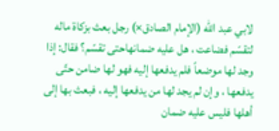لابي عبد الله (الإمام الصادق×) رجل بعث بزكاة ماله لتقسّم فضاعت ، هل عليه ضمانهاحتى تقسّم؟ فقال: إذا وجد لها موضعاً فلم يدفعها إليه فهو لها ضامن حتّى يدفعها ، وإن لم يجد لها من يدفعها إليه ، فبعث بها إلى أهلها فليس عليه ضمان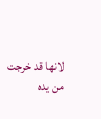لانها قد خرجت من يده